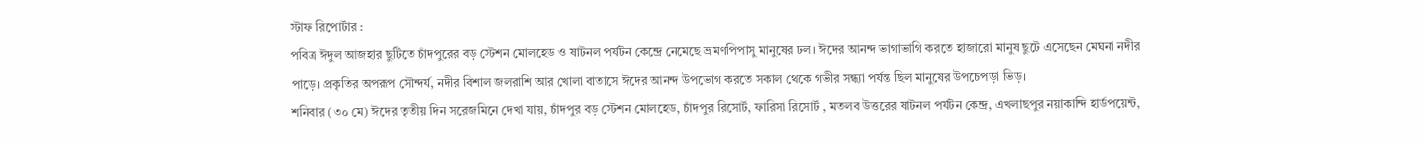স্টাফ রিপোর্টার :
পবিত্র ঈদুল আজহার ছুটিতে চাঁদপুরের বড় স্টেশন মোলহেড ও ষাটনল পর্যটন কেন্দ্রে নেমেছে ভ্রমণপিপাসু মানুষের ঢল। ঈদের আনন্দ ভাগাভাগি করতে হাজারো মানুষ ছুটে এসেছেন মেঘনা নদীর পাড়ে। প্রকৃতির অপরূপ সৌন্দর্য, নদীর বিশাল জলরাশি আর খোলা বাতাসে ঈদের আনন্দ উপভোগ করতে সকাল থেকে গভীর সন্ধ্যা পর্যন্ত ছিল মানুষের উপচেপড়া ভিড়।
শনিবার (৩০ মে) ঈদের তৃতীয় দিন সরেজমিনে দেখা যায়, চাঁদপুর বড় স্টেশন মোলহেড, চাঁদপুর রিসোর্ট, ফারিসা রিসোর্ট , মতলব উত্তরের ষাটনল পর্যটন কেন্দ্র, এখলাছপুর নয়াকান্দি হার্ডপয়েন্ট,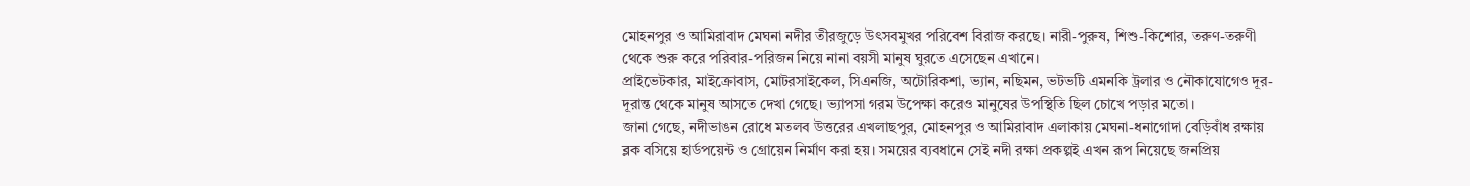মোহনপুর ও আমিরাবাদ মেঘনা নদীর তীরজুড়ে উৎসবমুখর পরিবেশ বিরাজ করছে। নারী-পুরুষ, শিশু-কিশোর, তরুণ-তরুণী থেকে শুরু করে পরিবার-পরিজন নিয়ে নানা বয়সী মানুষ ঘুরতে এসেছেন এখানে।
প্রাইভেটকার, মাইক্রোবাস, মোটরসাইকেল, সিএনজি, অটোরিকশা, ভ্যান, নছিমন, ভটভটি এমনকি ট্রলার ও নৌকাযোগেও দূর-দূরান্ত থেকে মানুষ আসতে দেখা গেছে। ভ্যাপসা গরম উপেক্ষা করেও মানুষের উপস্থিতি ছিল চোখে পড়ার মতো।
জানা গেছে, নদীভাঙন রোধে মতলব উত্তরের এখলাছপুর, মোহনপুর ও আমিরাবাদ এলাকায় মেঘনা-ধনাগোদা বেড়িবাঁধ রক্ষায় ব্লক বসিয়ে হার্ডপয়েন্ট ও গ্রোয়েন নির্মাণ করা হয়। সময়ের ব্যবধানে সেই নদী রক্ষা প্রকল্পই এখন রূপ নিয়েছে জনপ্রিয়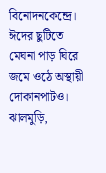বিনোদনকেন্দ্রে।
ঈদের ছুটিতে মেঘনা পাড় ঘিরে জমে ওঠে অস্থায়ী দোকানপাটও। ঝালমুড়ি,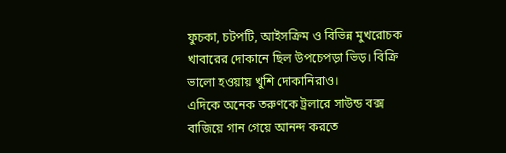ফুচকা, চটপটি, আইসক্রিম ও বিভিন্ন মুখরোচক খাবারের দোকানে ছিল উপচেপড়া ভিড়। বিক্রি ভালো হওয়ায় খুশি দোকানিরাও।
এদিকে অনেক তরুণকে ট্রলারে সাউন্ড বক্স বাজিয়ে গান গেয়ে আনন্দ করতে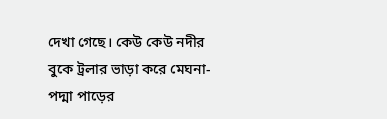দেখা গেছে। কেউ কেউ নদীর বুকে ট্রলার ভাড়া করে মেঘনা-পদ্মা পাড়ের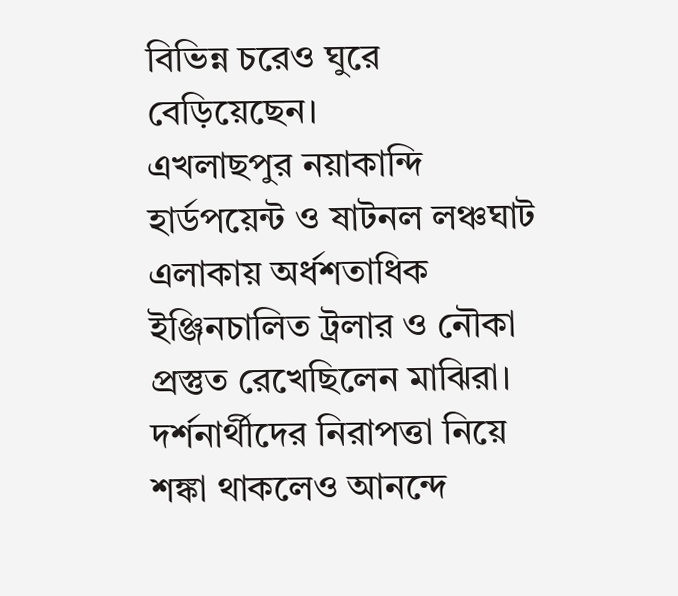বিভিন্ন চরেও ঘুরে বেড়িয়েছেন।
এখলাছপুর নয়াকান্দি হার্ডপয়েন্ট ও ষাটনল লঞ্চঘাট এলাকায় অর্ধশতাধিক ইঞ্জিনচালিত ট্রলার ও নৌকা প্রস্তুত রেখেছিলেন মাঝিরা। দর্শনার্থীদের নিরাপত্তা নিয়ে শঙ্কা থাকলেও আনন্দে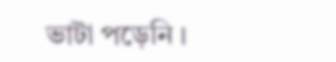ভাটা পড়েনি ।